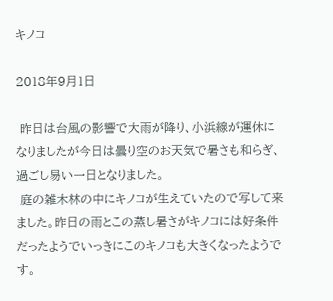キノコ

2018年9月1日

 昨日は台風の影響で大雨が降り、小浜線が運休になりましたが今日は曇り空のお天気で暑さも和らぎ、過ごし易い一日となりました。
 庭の雑木林の中にキノコが生えていたので写して来ました。昨日の雨とこの蒸し暑さがキノコには好条件だったようでいっきにこのキノコも大きくなったようです。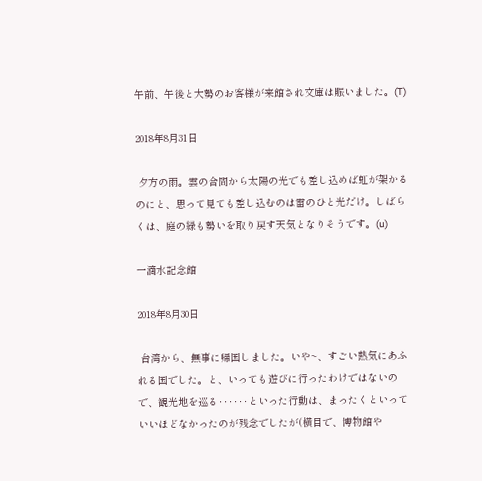午前、午後と大勢のお客様が来館され文庫は賑いました。(T)

2018年8月31日

 夕方の雨。雲の合間から太陽の光でも差し込めば虹が架かるのにと、思って見ても差し込むのは雷のひと光だけ。しばらくは、庭の緑も勢いを取り戻す天気となりそうです。(u)

一滴水記念館

2018年8月30日

 台湾から、無事に帰国しました。いや~、すごい熱気にあふれる国でした。と、いっても遊びに行ったわけではないので、観光地を巡る‥‥‥といった行動は、まったくといっていいほどなかったのが残念でしたが(横目で、博物館や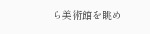ら美術館を眺め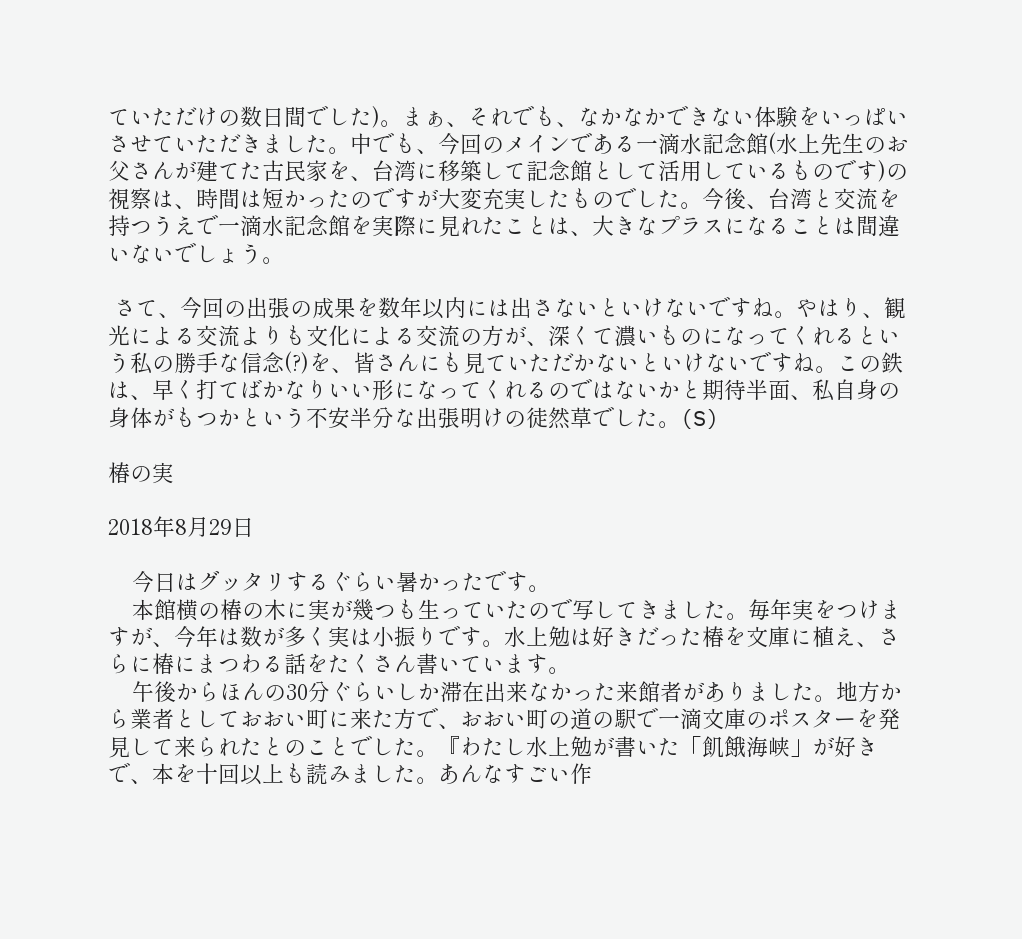ていただけの数日間でした)。まぁ、それでも、なかなかできない体験をいっぱいさせていただきました。中でも、今回のメインである一滴水記念館(水上先生のお父さんが建てた古民家を、台湾に移築して記念館として活用しているものです)の視察は、時間は短かったのですが大変充実したものでした。今後、台湾と交流を持つうえで一滴水記念館を実際に見れたことは、大きなプラスになることは間違いないでしょう。

 さて、今回の出張の成果を数年以内には出さないといけないですね。やはり、観光による交流よりも文化による交流の方が、深くて濃いものになってくれるという私の勝手な信念(?)を、皆さんにも見ていただかないといけないですね。この鉄は、早く打てばかなりいい形になってくれるのではないかと期待半面、私自身の身体がもつかという不安半分な出張明けの徒然草でした。(S)

椿の実

2018年8月29日

    今日はグッタリするぐらい暑かったです。
    本館横の椿の木に実が幾つも生っていたので写してきました。毎年実をつけますが、今年は数が多く実は小振りです。水上勉は好きだった椿を文庫に植え、さらに椿にまつわる話をたくさん書いています。
    午後からほんの30分ぐらいしか滞在出来なかった来館者がありました。地方から業者としておおい町に来た方で、おおい町の道の駅で一滴文庫のポスターを発見して来られたとのことでした。『わたし水上勉が書いた「飢餓海峡」が好きで、本を十回以上も読みました。あんなすごい作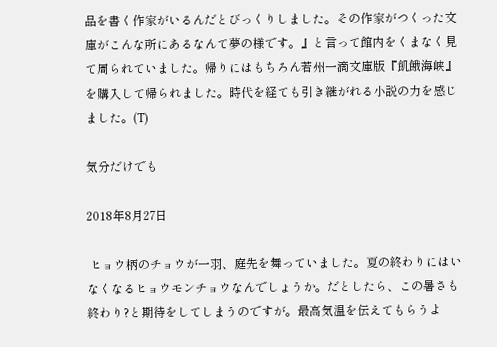品を書く作家がいるんだとびっくりしました。その作家がつくった文庫がこんな所にあるなんて夢の様です。』と言って館内をくまなく見て周られていました。帰りにはもちろん若州一滴文庫版『飢餓海峡』を購入して帰られました。時代を経ても引き継がれる小説の力を感じました。(T)

気分だけでも

2018年8月27日

 ヒョウ柄のチョウが一羽、庭先を舞っていました。夏の終わりにはいなくなるヒョウモンチョウなんでしょうか。だとしたら、この暑さも終わり?と期待をしてしまうのですが。最高気温を伝えてもらうよ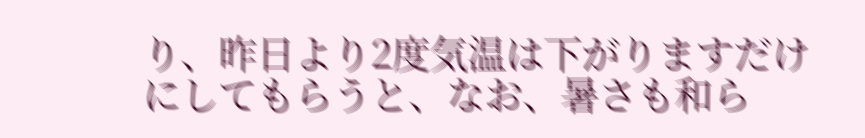り、昨日より2度気温は下がりますだけにしてもらうと、なお、暑さも和ら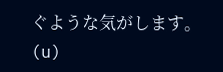ぐような気がします。(u)